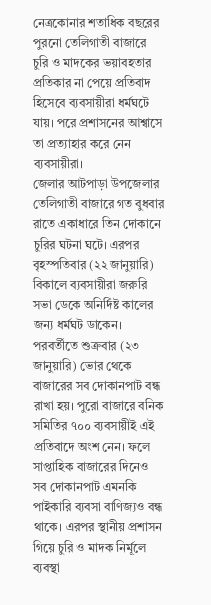নেত্রকোনার শতাধিক বছরের পুরনো তেলিগাতী বাজারে চুরি ও মাদকের ভয়াবহতার প্রতিকার না পেয়ে প্রতিবাদ হিসেবে ব্যবসায়ীরা ধর্মঘটে যায়। পরে প্রশাসনের আশ্বাসে তা প্রত্যাহার করে নেন ব্যবসায়ীরা।
জেলার আটপাড়া উপজেলার তেলিগাতী বাজারে গত বুধবার রাতে একাধারে তিন দোকানে চুরির ঘটনা ঘটে। এরপর বৃহস্পতিবার (২২ জানুয়ারি) বিকালে ব্যবসায়ীরা জরুরি সভা ডেকে অনির্দিষ্ট কালের জন্য ধর্মঘট ডাকেন।
পরবর্তীতে শুক্রবার (২৩ জানুয়ারি) ভোর থেকে বাজারের সব দোকানপাট বন্ধ রাখা হয়। পুরো বাজারে বনিক সমিতির ৭০০ ব্যবসায়ীই এই প্রতিবাদে অংশ নেন। ফলে সাপ্তাহিক বাজারের দিনেও সব দোকানপাট এমনকি পাইকারি ব্যবসা বাণিজ্যও বন্ধ থাকে। এরপর স্থানীয় প্রশাসন গিয়ে চুরি ও মাদক নির্মূলে ব্যবস্থা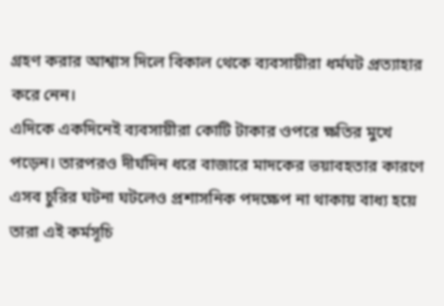গ্রহণ করার আশ্বাস দিলে বিকাল থেকে ব্যবসায়ীরা ধর্মঘট প্রত্যাহার করে নেন।
এদিকে একদিনেই ব্যবসায়ীরা কোটি টাকার ওপরে ক্ষতির মুখে পড়েন। তারপরও দীর্ঘদিন ধরে বাজারে মাদকের ভয়াবহতার কারণে এসব চুরির ঘটনা ঘটলেও প্রশাসনিক পদক্ষেপ না থাকায় বাধ্য হয়ে তারা এই কর্মসূচি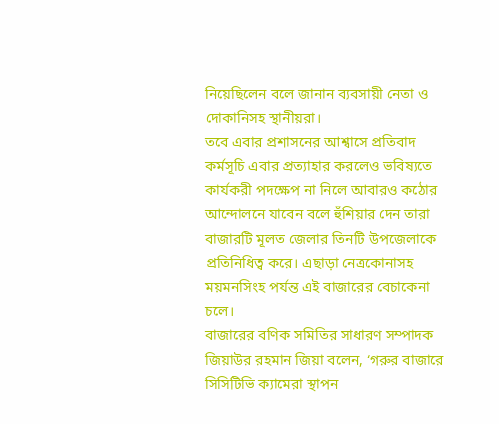নিয়েছিলেন বলে জানান ব্যবসায়ী নেতা ও দোকানিসহ স্থানীয়রা।
তবে এবার প্রশাসনের আশ্বাসে প্রতিবাদ কর্মসূচি এবার প্রত্যাহার করলেও ভবিষ্যতে কার্যকরী পদক্ষেপ না নিলে আবারও কঠোর আন্দোলনে যাবেন বলে হুঁশিয়ার দেন তারা
বাজারটি মূলত জেলার তিনটি উপজেলাকে প্রতিনিধিত্ব করে। এছাড়া নেত্রকোনাসহ ময়মনসিংহ পর্যন্ত এই বাজারের বেচাকেনা চলে।
বাজারের বণিক সমিতির সাধারণ সম্পাদক জিয়াউর রহমান জিয়া বলেন, ‘গরুর বাজারে সিসিটিভি ক্যামেরা স্থাপন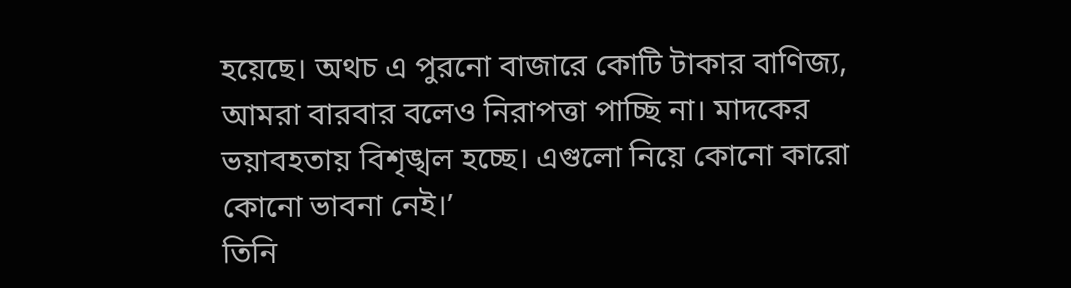হয়েছে। অথচ এ পুরনো বাজারে কোটি টাকার বাণিজ্য, আমরা বারবার বলেও নিরাপত্তা পাচ্ছি না। মাদকের ভয়াবহতায় বিশৃঙ্খল হচ্ছে। এগুলো নিয়ে কোনো কারো কোনো ভাবনা নেই।’
তিনি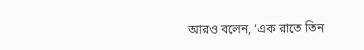আরও বলেন, ‘এক রাতে তিন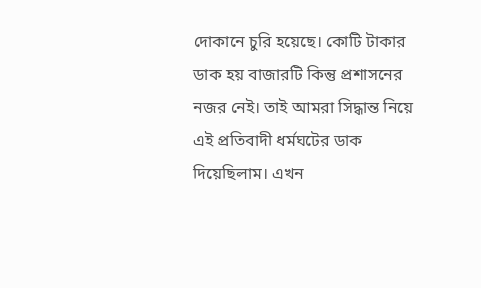দোকানে চুরি হয়েছে। কোটি টাকার ডাক হয় বাজারটি কিন্তু প্রশাসনের নজর নেই। তাই আমরা সিদ্ধান্ত নিয়ে এই প্রতিবাদী ধর্মঘটের ডাক দিয়েছিলাম। এখন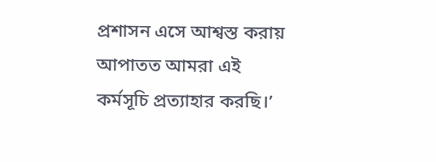প্রশাসন এসে আশ্বস্ত করায় আপাতত আমরা এই কর্মসূচি প্রত্যাহার করছি।’